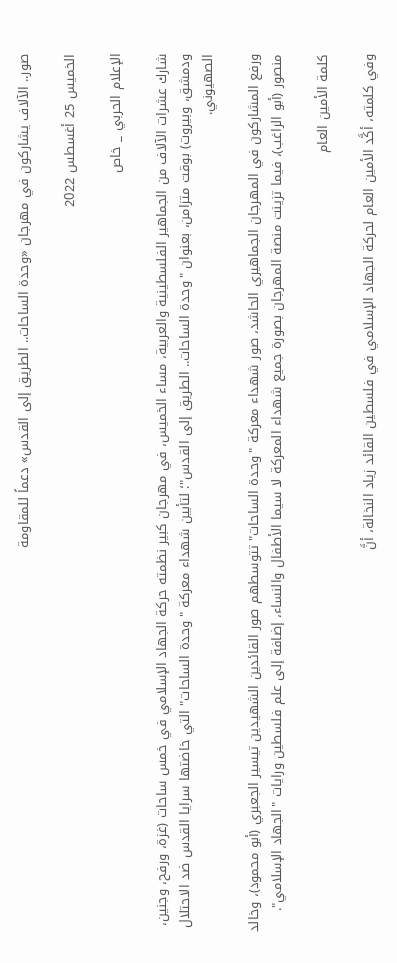صور.. الآلاف يشاركون في مهرجان «وحدة الساحات.. الطريق إلى القدس» دعماً للمقاومة

الخميس 25 أغسطس 2022

الإعلام الحربي _ خاص

شارك عشرات الآلاف من الجماهير الفلسطينية والعربية، مساء الخميس، في مهرجان كبير نظمته حركة الجهاد الإسلامي في خمس ساحات (غزة، ورفح، وجنين، ودمشق، وبيروت) بوقت متزامن، بعنوان "وحدة الساحات.. الطريق إلى القدس"؛ لتأبين شهداء معركة "وحدة الساحات" التي خاضتها سرايا القدس ضد الاحتلال الصهيوني.

ورفع المشاركون في المهرجان الجماهيري الحاشد، صور شهداء معركة "وحدة الساحات" تتوسطهم صور القائدين الشهيدين تيسير الجعبري (أبو محمود)، وخالد منصور (أبو الراغب)، فيما تزينت منصة المهرجان بصورة جميع شهداء المعركة لا سيما الأطفال والنساء، إضافة إلى علم فلسطين ورايات "الجهاد الإسلامي".

كلمة الأمين العام

وفي كلمته، أكَّد الأمين العام لحركة الجهاد الإسلامي في فلسطين القائد زياد النخالة، أنَّ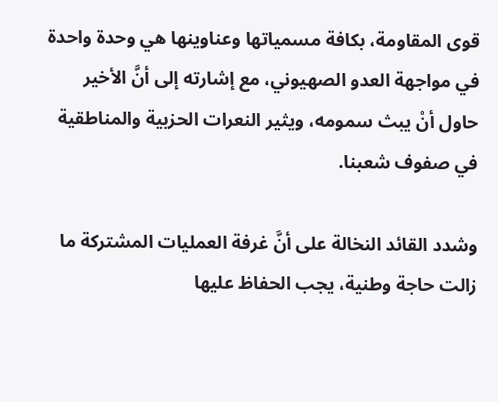قوى المقاومة، بكافة مسمياتها وعناوينها هي وحدة واحدة في مواجهة العدو الصهيوني، مع إشارته إلى أنَّ الأخير حاول أنْ يبث سمومه، ويثير النعرات الحزبية والمناطقية في صفوف شعبنا.

وشدد القائد النخالة على أنَّ غرفة العمليات المشتركة ما زالت حاجة وطنية، يجب الحفاظ عليها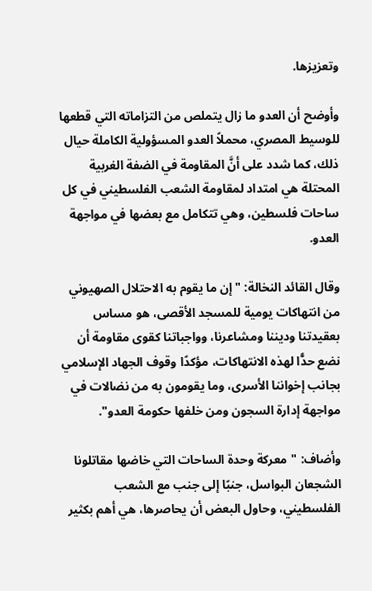وتعزيزها.

وأوضح أن العدو ما زال يتملص من التزاماته التي قطعها للوسيط المصري، محملاً العدو المسؤولية الكاملة حيال ذلك، كما شدد على أنَّ المقاومة في الضفة الغربية المحتلة هي امتداد لمقاومة الشعب الفلسطيني في كل ساحات فلسطين، وهي تتكامل مع بعضها في مواجهة العدو.

وقال القائد النخالة: "إن ما يقوم به الاحتلال الصهيوني من انتهاكات يومية للمسجد الأقصى، هو مساس بعقيدتنا وديننا ومشاعرنا، وواجباتنا كقوى مقاومة أن نضع حدًّا لهذه الانتهاكات، مؤكدًا وقوف الجهاد الإسلامي بجانب إخواننا الأسرى، وما يقومون به من نضالات في مواجهة إدارة السجون ومن خلفها حكومة العدو".

وأضاف: "معركة وحدة الساحات التي خاضها مقاتلونا الشجعان البواسل، جنبًا إلى جنب مع الشعب الفلسطيني، وحاول البعض أن يحاصرها، هي أهم بكثير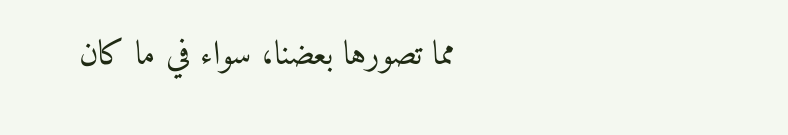مما تصورها بعضنا، سواء في ما كان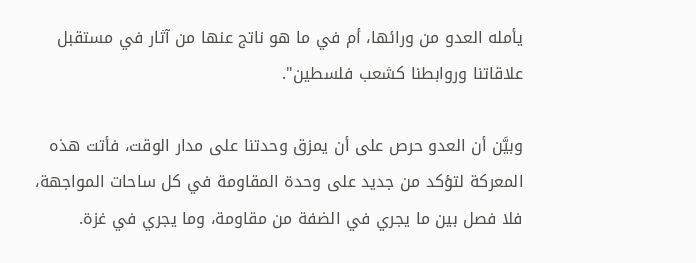يأمله العدو من ورائها، أم في ما هو ناتج عنها من آثار في مستقبل علاقاتنا وروابطنا كشعب فلسطين".

وبيَّن أن العدو حرص على أن يمزق وحدتنا على مدار الوقت، فأتت هذه المعركة لتؤكد من جديد على وحدة المقاومة في كل ساحات المواجهة، فلا فصل بين ما يجري في الضفة من مقاومة، وما يجري في غزة.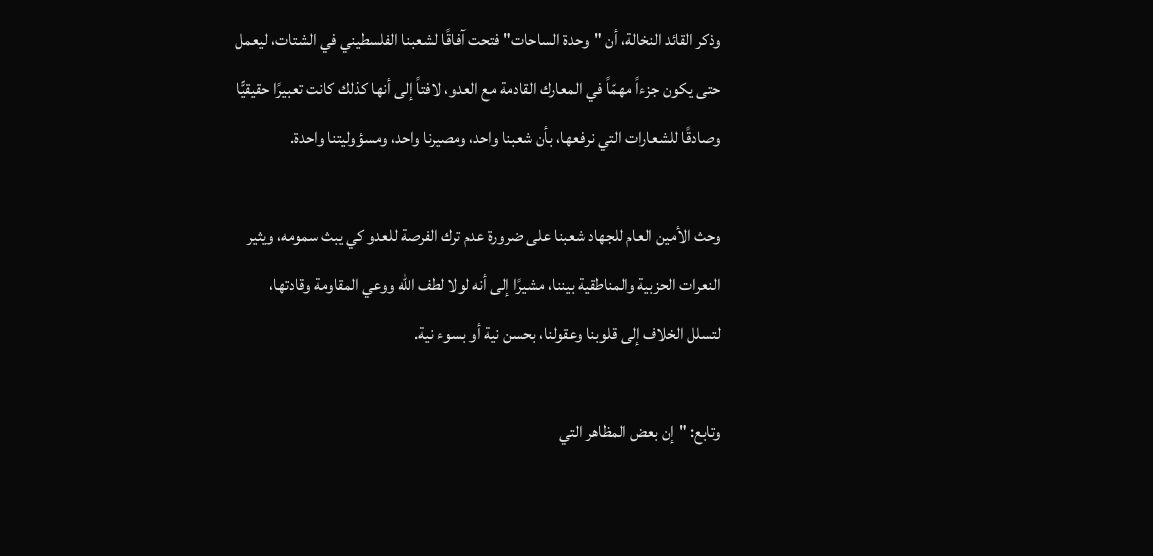وذكر القائد النخالة، أن "وحدة الساحات" فتحت آفاقًا لشعبنا الفلسطيني في الشتات، ليعمل حتى يكون جزءاً مهمّاً في المعارك القادمة مع العدو، لافتاً إلى أنها كذلك كانت تعبيرًا حقيقيًّا وصادقًا للشعارات التي نرفعها، بأن شعبنا واحد، ومصيرنا واحد، ومسؤوليتنا واحدة.

وحث الأمين العام للجهاد شعبنا على ضرورة عدم ترك الفرصة للعدو كي يبث سمومه، ويثير النعرات الحزبية والمناطقية بيننا، مشيرًا إلى أنه لولا لطف الله ووعي المقاومة وقادتها، لتسلل الخلاف إلى قلوبنا وعقولنا، بحسن نية أو بسوء نية.

وتابع: "إن بعض المظاهر التي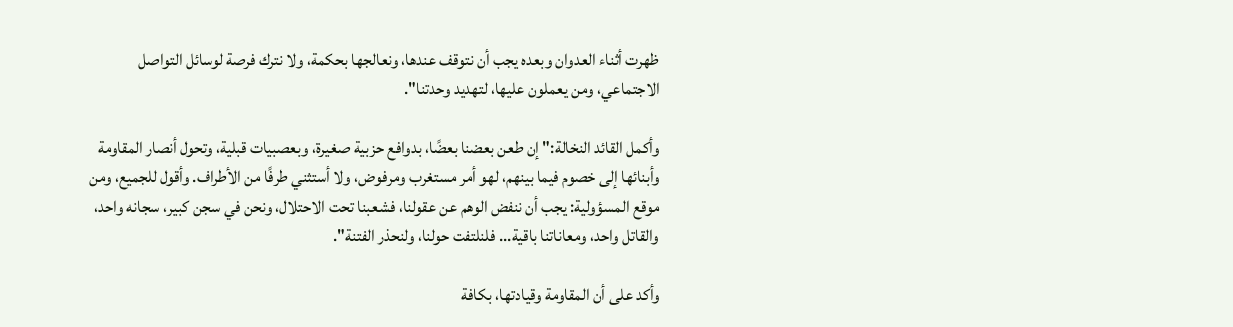ظهرت أثناء العدوان وبعده يجب أن نتوقف عندها، ونعالجها بحكمة، ولا نترك فرصة لوسائل التواصل الاجتماعي، ومن يعملون عليها، لتهديد وحدتنا".

وأكمل القائد النخالة:" إن طعن بعضنا بعضًا، بدوافع حزبية صغيرة، وبعصبيات قبلية، وتحول أنصار المقاومة وأبنائها إلى خصوم فيما بينهم، لهو أمر مستغرب ومرفوض، ولا أستثني طرفًا من الأطراف. وأقول للجميع، ومن موقع المسؤولية: يجب أن ننفض الوهم عن عقولنا، فشعبنا تحت الاحتلال، ونحن في سجن كبير، سجانه واحد، والقاتل واحد، ومعاناتنا باقية... فلنلتفت حولنا، ولنحذر الفتنة".

وأكد على أن المقاومة وقيادتها، بكافة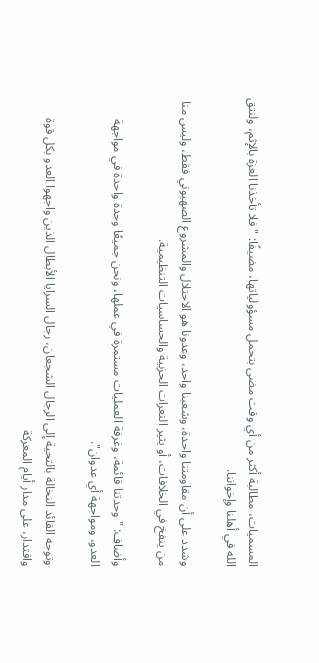المسميات، مطالبة أكثر من أي وقت مضى بتحمل مسؤولياتها، مضيفًا: "فلا تأخذنا العزة بالإثم، ولنتق الله في أهلنا وإخواننا.

وشدد على أن مقاومتنا واحدة، وشعبنا واحد، وعدونا هو الاحتلال والمشروع الصهيوني فقط، وليس منا من ينفخ في الخلافات، أو يثير النعرات الحزبية والحساسيات التنظيمية.

وأضاف: "وحدتنا قائمة، وغرفة العمليات مستمرة في عملها، ونحن جميعًا وحدة واحدة في مواجهة العدو، ومواجهة أي عدوان".

وتوجه القائد النخالة بالتحية إلى الرجال الشجعان، رجال السرايا الأبطال الذين واجهوا العدو بكل قوة واقتدار، على مدار أيام المعركة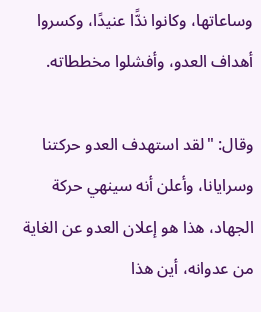وساعاتها، وكانوا ندًّا عنيدًا، وكسروا أهداف العدو، وأفشلوا مخططاته.

وقال: "لقد استهدف العدو حركتنا وسرايانا، وأعلن أنه سينهي حركة الجهاد، هذا هو إعلان العدو عن الغاية من عدوانه، أين هذا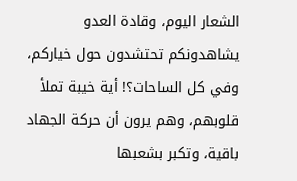الشعار اليوم، وقادة العدو يشاهدونكم تحتشدون حول خياركم، وفي كل الساحات؟! أية خيبة تملأ قلوبهم، وهم يرون أن حركة الجهاد باقية، وتكبر بشعبها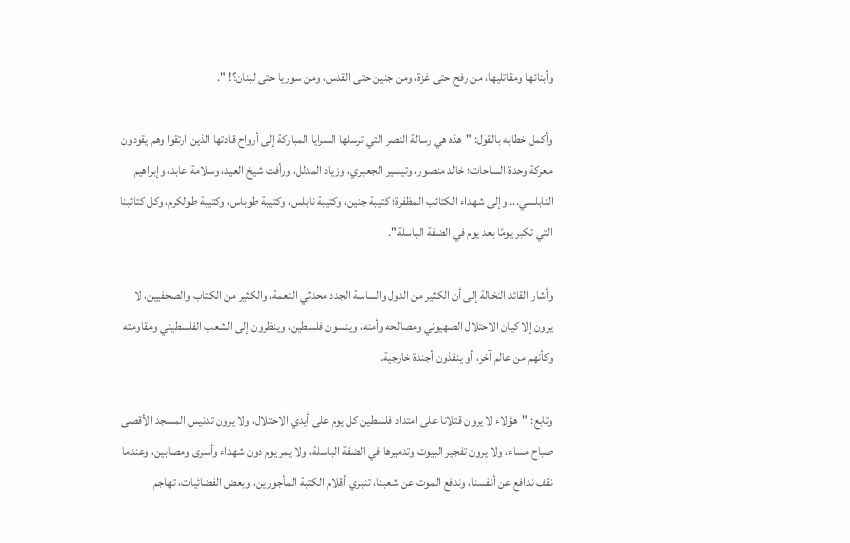وأبنائها ومقاتليها، من رفح حتى غزة، ومن جنين حتى القدس، ومن سوريا حتى لبنان؟! ".

وأكمل خطابه بالقول: "هذه هي رسالة النصر التي ترسلها السرايا المباركة إلى أرواح قادتها الذين ارتقوا وهم يقودون معركة وحدة الساحات؛ خالد منصور، وتيسير الجعبري، وزياد المدلل، ورأفت شيخ العيد، وسلامة عابد، وإبراهيم النابلسي... وإلى شهداء الكتائب المظفرة؛ كتيبة جنين، وكتيبة نابلس، وكتيبة طوباس، وكتيبة طولكرم، وكل كتائبنا التي تكبر يومًا بعد يوم في الضفة الباسلة".

وأشار القائد النخالة إلى أن الكثير من الدول والساسة الجدد محدثي النعمة، والكثير من الكتاب والصحفيين، لا يرون إلا كيان الاحتلال الصهيوني ومصالحه وأمنه، وينسون فلسطين، وينظرون إلى الشعب الفلسطيني ومقاومته وكأنهم من عالم آخر، أو ينفذون أجندة خارجية.

وتابع: "هؤلاء لا يرون قتلانا على امتداد فلسطين كل يوم على أيدي الاحتلال، ولا يرون تدنيس المسجد الأقصى صباح مساء، ولا يرون تفجير البيوت وتدميرها في الضفة الباسلة، ولا يمر يوم دون شهداء وأسرى ومصابين، وعندما نقف ندافع عن أنفسنا، وندفع الموت عن شعبنا، تنبري أقلام الكتبة المأجورين، وبعض الفضائيات، تهاجم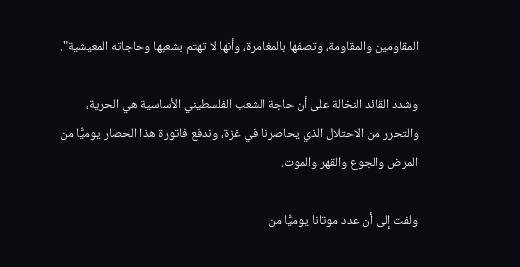المقاومين والمقاومة، وتصفها بالمغامرة، وأنها لا تهتم بشعبها وحاجاته المعيشية".

وشدد القائد النخالة على أن حاجة الشعب الفلسطيني الأساسية هي الحرية، والتحرر من الاحتلال الذي يحاصرنا في غزة، وندفع فاتورة هذا الحصار يوميًّا من المرض والجوع والقهر والموت.

ولفت إلى أن عدد موتانا يوميًّا من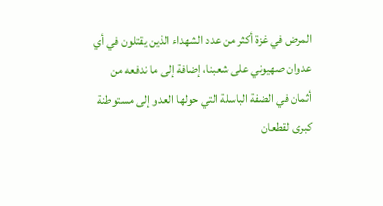المرض في غزة أكثر من عدد الشهداء الذين يقتلون في أي عدوان صهيوني على شعبنا، إضافة إلى ما ندفعه من أثمان في الضفة الباسلة التي حولها العدو إلى مستوطنة كبرى لقطعان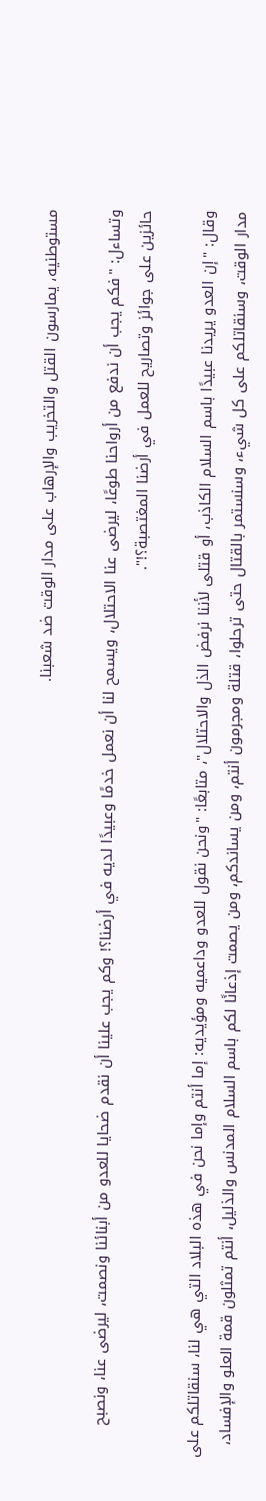مستوطنيه، يمارسون القتل والتخريب والإرهاب على مدار الوقت ضد شعبنا.

وتساءل: "فكم يجب أن ندفع من أرواحنا طوعًا، ليرضى عنا الاحتلال، ويسمح لنا أن نعمل خدمًا وعبيدًا لديه في أرضنا؟! وكم يجب علينا أن نقدم ضحايا للعدو من أبنائنا ونصمت، ليرضى عنا، ونصبح حائزين على جوائز وتصاريح للعمل في أرضنا المغتصبة؟!".

وقال: "إن العدو يريدنا عبيدًا باسم السلام الكاذب، أو قتلى لأننا نرفض الذل والاحتلال"، متابعًا: "ونحن نقول للعدو وداعميه ومؤيديه: إما أنتم وإما نحن في هذه البلاد التي هي لنا، سنقاتلكم على مدار الوقت، وسنقاتلكم على كل شيء، وسنستمر بالقتال حتى ترحلوا، قتلة ومجرمون أنتم، ومن يساندكم، ومن يصمت إذعانًا لكم باسم السلام المدنس والذليل، أنتم تمثلون قمة العلو والإفساد،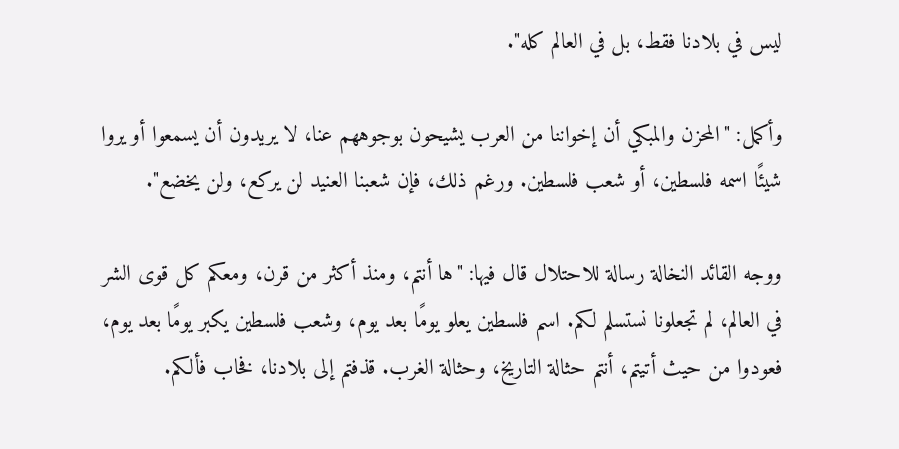ليس في بلادنا فقط، بل في العالم كله".

وأكمل: "المحزن والمبكي أن إخواننا من العرب يشيحون بوجوههم عنا، لا يريدون أن يسمعوا أو يروا شيئًا اسمه فلسطين، أو شعب فلسطين. ورغم ذلك، فإن شعبنا العنيد لن يركع، ولن يخضع".

ووجه القائد النخالة رسالة للاحتلال قال فيها: "ها أنتم، ومنذ أكثر من قرن، ومعكم كل قوى الشر في العالم، لم تجعلونا نستسلم لكم. اسم فلسطين يعلو يومًا بعد يوم، وشعب فلسطين يكبر يومًا بعد يوم، فعودوا من حيث أتيتم، أنتم حثالة التاريخ، وحثالة الغرب. قذفتم إلى بلادنا، فخاب فألكم.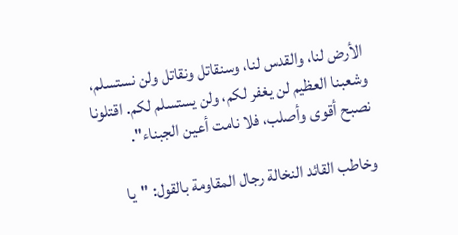الأرض لنا، والقدس لنا، وسنقاتل ونقاتل ولن نستسلم، وشعبنا العظيم لن يغفر لكم، ولن يستسلم لكم. اقتلونا نصبح أقوى وأصلب، فلا نامت أعين الجبناء".

وخاطب القائد النخالة رجال المقاومة بالقول: "يا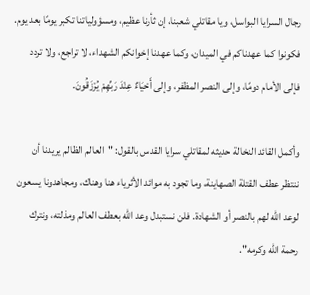رجال السرايا البواسل، ويا مقاتلي شعبنا، إن ثأرنا عظيم، ومسؤولياتنا تكبر يومًا بعد يوم. فكونوا كما عهدناكم في الميدان، وكما عهدنا إخوانكم الشهداء، لا تراجع، ولا تردد فإلى الأمام دومًا، وإلى النصر المظفر، وإلى أَحْيَاءٌ عِنْدَ رَبِّهِمْ يُرْزَقُونَ.

وأكمل القائد النخالة حديثه لمقاتلي سرايا القدس بالقول: "العالم الظالم يريدنا أن ننتظر عطف القتلة الصهاينة، وما تجود به موائد الأثرياء هنا وهناك، ومجاهدونا يسعون لوعد الله لهم بالنصر أو الشهادة. فلن نستبدل وعد الله بعطف العالم ومذلته، ونترك رحمة الله وكرمه".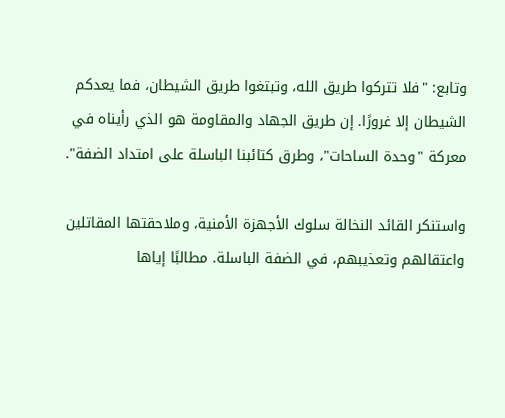وتابع: "فلا تتركوا طريق الله، وتبتغوا طريق الشيطان، فما يعدكم الشيطان إلا غرورًا. إن طريق الجهاد والمقاومة هو الذي رأيناه في معركة "وحدة الساحات"، وطرق كتائبنا الباسلة على امتداد الضفة".

واستنكر القائد النخالة سلوك الأجهزة الأمنية، وملاحقتها المقاتلين واعتقالهم وتعذيبهم، في الضفة الباسلة. مطالبًا إياها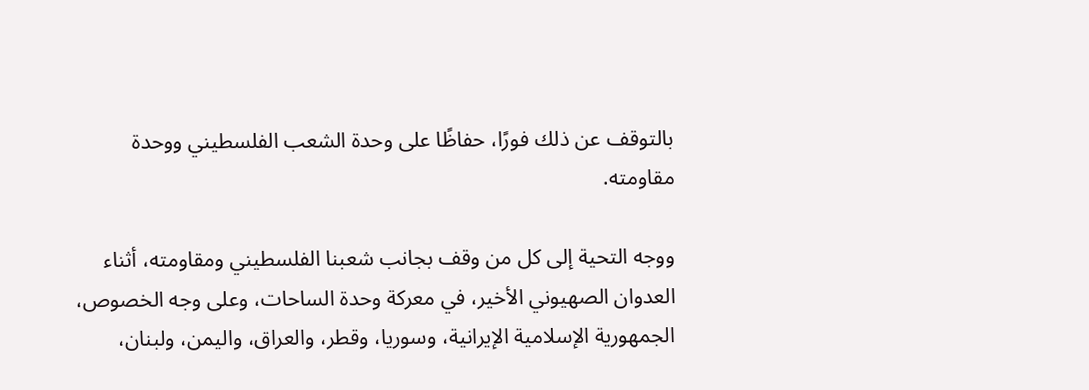بالتوقف عن ذلك فورًا، حفاظًا على وحدة الشعب الفلسطيني ووحدة مقاومته.

ووجه التحية إلى كل من وقف بجانب شعبنا الفلسطيني ومقاومته، أثناء العدوان الصهيوني الأخير، في معركة وحدة الساحات، وعلى وجه الخصوص، الجمهورية الإسلامية الإيرانية، وسوريا، وقطر، والعراق، واليمن، ولبنان،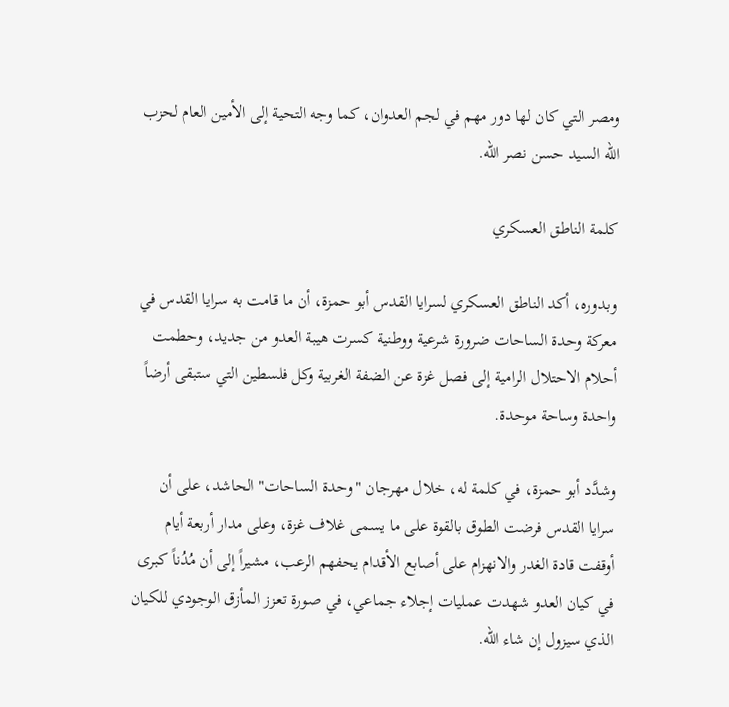ومصر التي كان لها دور مهم في لجم العدوان، كما وجه التحية إلى الأمين العام لحزب الله السيد حسن نصر الله.

كلمة الناطق العسكري

وبدوره، أكد الناطق العسكري لسرايا القدس أبو حمزة، أن ما قامت به سرايا القدس في معركة وحدة الساحات ضرورة شرعية ووطنية كسرت هيبة العدو من جديد، وحطمت أحلام الاحتلال الرامية إلى فصل غزة عن الضفة الغربية وكل فلسطين التي ستبقى أرضاً واحدة وساحة موحدة.

وشدَّد أبو حمزة، في كلمة له، خلال مهرجان "وحدة الساحات" الحاشد، على أن سرايا القدس فرضت الطوق بالقوة على ما يسمى غلاف غزة، وعلى مدار أربعة أيام أوقفت قادة الغدر والانهزام على أصابع الأقدام يحفهم الرعب، مشيراً إلى أن مُدُناً كبرى في كيان العدو شهدت عمليات إجلاء جماعي، في صورة تعزز المأزق الوجودي للكيان الذي سيزول إن شاء الله.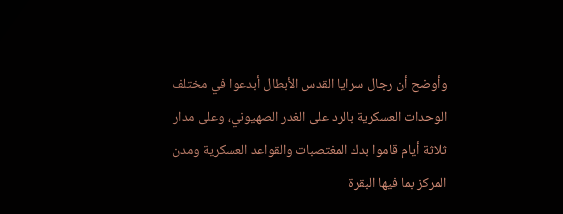وأوضح أن رجال سرايا القدس الأبطال أبدعوا في مختلف الوحدات العسكرية بالرد على الغدر الصهيوني، وعلى مدار ثلاثة أيام قاموا بدك المغتصبات والقواعد العسكرية ومدن المركز بما فيها البقرة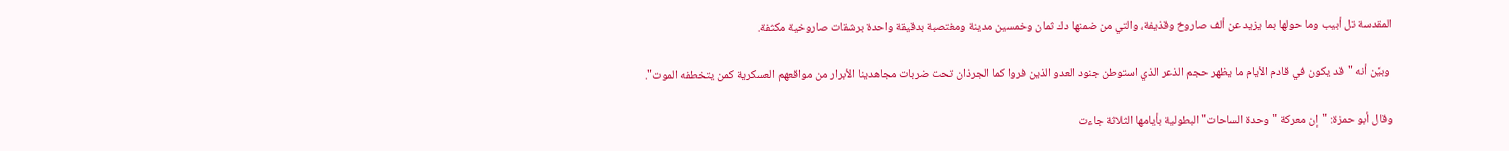المقدسة تل أبيب وما حولها بما يزيد عن ألف صاروخ وقذيفة، والتي من ضمنها دك ثمان وخمسين مدينة ومغتصبة بدقيقة واحدة برشقات صاروخية مكثفة.

 وبيَّن أنه "قد يكون في قادم الأيام ما يظهر حجم الذعر الذي استوطن جنود العدو الذين فروا كما الجرذان تحت ضربات مجاهدينا الأبرار من مواقعهم العسكرية كمن يتخطفه الموت".

وقال أبو حمزة: "إن معركة "وحدة الساحات" البطولية بأيامها الثلاثة جاءت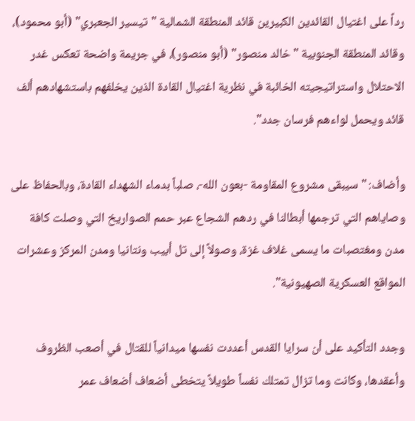رداً على اغتيال القائدين الكبيرين قائد المنطقة الشمالية "تيسير الجعبري" (أبو محمود)، وقائد المنطقة الجنوبية "خالد منصور" (أبو منصور)، في جريمة واضحة تعكس غدر الاحتلال واستراتيجيته الخائبة في نظرية اغتيال القادة الذين يخلفهم باستشهادهم ألف قائد ويحمل لواءهم فرسان جدد".

وأضاف: "سيبقى مشروع المقاومة -بعون الله-، صلباً بدماء الشهداء القادة، وبالحفاظ على وصاياهم التي ترجمها أبطالنا في ردهم الشجاع عبر حمم الصواريخ التي وصلت كافة مدن ومغتصبات ما يسمى غلاف غزة، وصولاً إلى تل أبيب ونتانيا ومدن المركز وعشرات المواقع العسكرية الصهيونية".

وجدد التأكيد على أن سرايا القدس أعددت نفسها ميدانياً للقتال في أصعب الظروف وأعقدها، وكانت وما تزال تمتلك نفساً طويلاً يتخطى أضعاف أضعاف عمر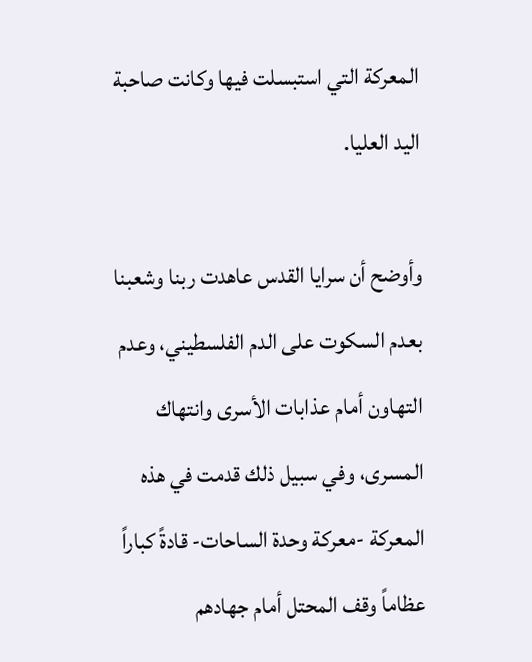المعركة التي استبسلت فيها وكانت صاحبة اليد العليا.

وأوضح أن سرايا القدس عاهدت ربنا وشعبنا بعدم السكوت على الدم الفلسطيني، وعدم التهاون أمام عذابات الأسرى وانتهاك المسرى، وفي سبيل ذلك قدمت في هذه المعركة -معركة وحدة الساحات- قادةً كباراً عظاماً وقف المحتل أمام جهادهم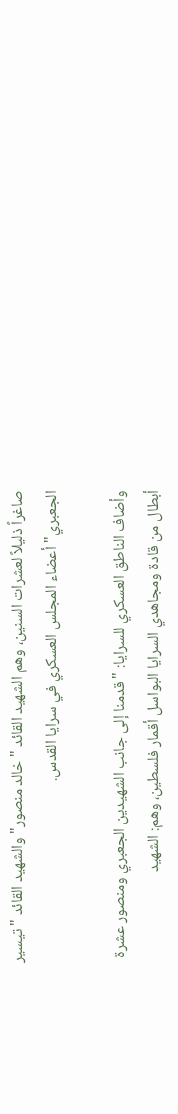صاغراً ذليلاً لعشرات السنين، وهم الشهيد القائد "خالد منصور" والشهيد القائد "تيسير الجعبري" أعضاء المجلس العسكري في سرايا القدس.

وأضاف الناطق العسكري للسرايا: "قدمنا إلى جانب الشهيدين الجعبري ومنصور عشرة أبطال من قادة ومجاهدي السرايا البواسل أقمار فلسطين، وهم: الشهيد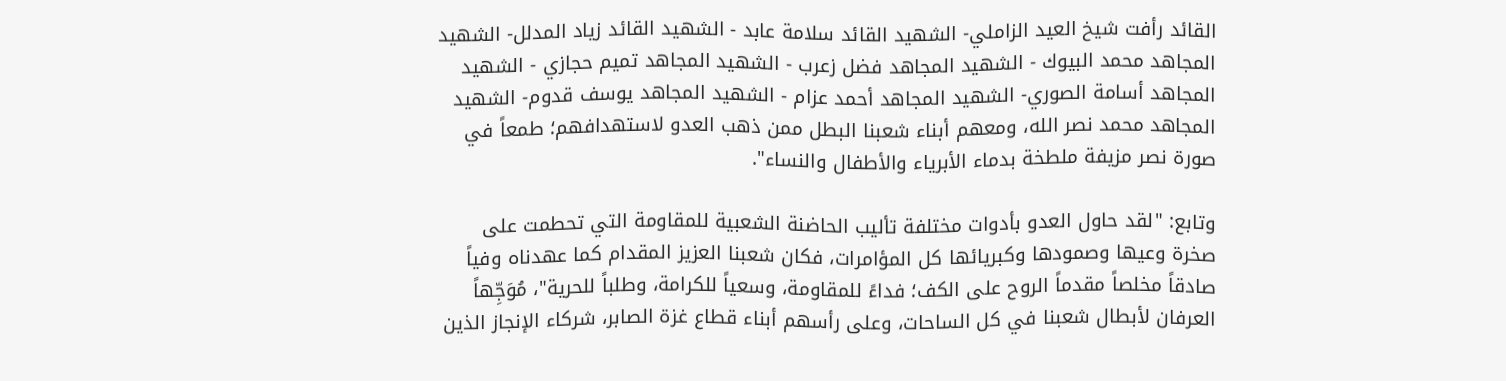القائد رأفت شيخ العيد الزاملي- الشهيد القائد سلامة عابد - الشهيد القائد زياد المدلل- الشهيد المجاهد محمد البيوك - الشهيد المجاهد فضل زعرب - الشهيد المجاهد تميم حجازي - الشهيد المجاهد أسامة الصوري- الشهيد المجاهد أحمد عزام - الشهيد المجاهد يوسف قدوم- الشهيد المجاهد محمد نصر الله، ومعهم أبناء شعبنا البطل ممن ذهب العدو لاستهدافهم؛ طمعاً في صورة نصر مزيفة ملطخة بدماء الأبرياء والأطفال والنساء".

وتابع: "لقد حاول العدو بأدوات مختلفة تأليب الحاضنة الشعبية للمقاومة التي تحطمت على صخرة وعيها وصمودها وكبريائها كل المؤامرات، فكان شعبنا العزيز المقدام كما عهدناه وفياً صادقاً مخلصاً مقدماً الروح على الكف؛ فداءً للمقاومة، وسعياً للكرامة، وطلباً للحرية"، مُوَجِّهاً العرفان لأبطال شعبنا في كل الساحات، وعلى رأسهم أبناء قطاع غزة الصابر، شركاء الإنجاز الذين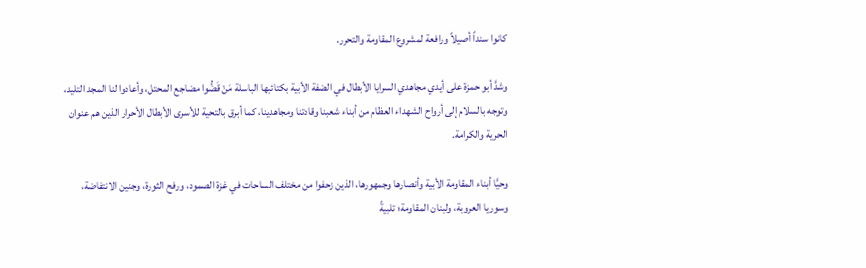كانوا سنداً أصيلاً ورافعة لمشروع المقاومة والتحرر.

وشدَّ أبو حمزة على أيدي مجاهدي السرايا الأبطال في الضفة الأبية بكتائبها الباسلة مَنْ قَضُّوا مضاجع المحتل، وأعادوا لنا المجد التليد، وتوجه بالسلام إلى أرواح الشهداء العظام من أبناء شعبنا وقادتنا ومجاهدينا، كما أبرق بالتحية للأسرى الأبطال الأحرار الذين هم عنوان الحرية والكرامة.

وحيَّا أبناء المقاومة الأبية وأنصارها وجمهورها، الذين زحفوا من مختلف الساحات في غزة الصمود، ورفح الثورة، وجنين الانتفاضة، وسوريا العروبة، ولبنان المقاومة؛ تلبيةً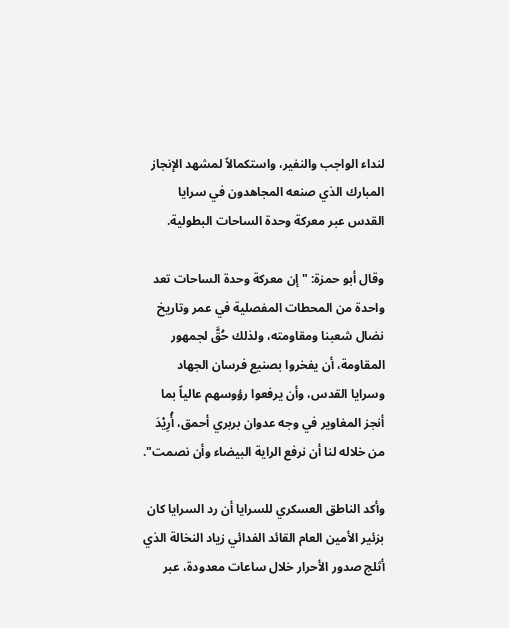لنداء الواجب والنفير، واستكمالاً لمشهد الإنجاز المبارك الذي صنعه المجاهدون في سرايا القدس عبر معركة وحدة الساحات البطولية.

وقال أبو حمزة: "إن معركة وحدة الساحات تعد واحدة من المحطات المفصلية في عمر وتاريخ نضال شعبنا ومقاومته، ولذلك حُقَّ لجمهور المقاومة، أن يفخروا بصنيع فرسان الجهاد وسرايا القدس، وأن يرفعوا رؤوسهم عالياً بما أنجز المغاوير في وجه عدوان بربري أحمق، أُرِيْدَ من خلاله لنا أن نرفع الراية البيضاء وأن نصمت".

وأكد الناطق العسكري للسرايا أن رد السرايا كان بزئير الأمين العام القائد الفدائي زياد النخالة الذي أثلج صدور الأحرار خلال ساعات معدودة، عبر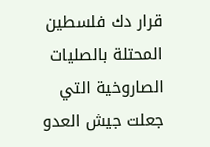قرار دك فلسطين المحتلة بالصليات الصاروخية التي جعلت جيش العدو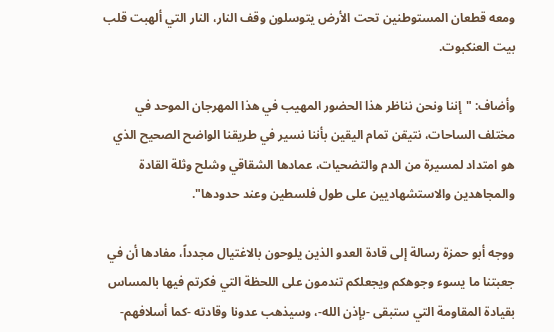ومعه قطعان المستوطنين تحت الأرض يتوسلون وقف النار، النار التي ألهبت قلب بيت العنكبوت.

وأضاف: "إننا ونحن نناظر هذا الحضور المهيب في هذا المهرجان الموحد في مختلف الساحات، نتيقن تمام اليقين بأننا نسير في طريقنا الواضح الصحيح الذي هو امتداد لمسيرة من الدم والتضحيات، عمادها الشقاقي وشلح وثلة القادة والمجاهدين والاستشهاديين على طول فلسطين وعند حدودها".

ووجه أبو حمزة رسالة إلى قادة العدو الذين يلوحون بالاغتيال مجدداً، مفادها أن في جعبتنا ما يسوء وجوهكم ويجعلكم تندمون على اللحظة التي فكرتم فيها بالمساس بقيادة المقاومة التي ستبقى -بإذن الله-، وسيذهب عدونا وقادته -كما أسلافهم-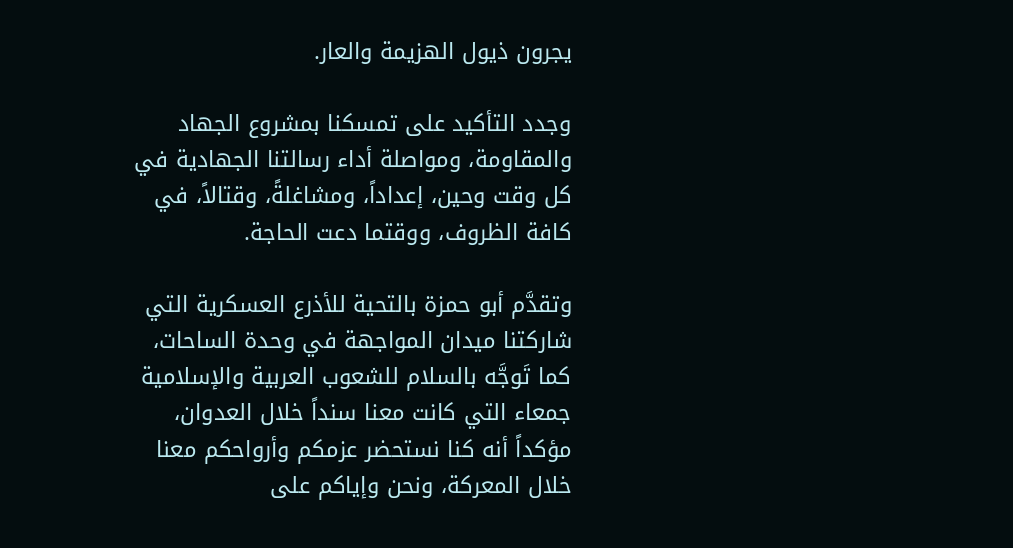يجرون ذيول الهزيمة والعار.

وجدد التأكيد على تمسكنا بمشروع الجهاد والمقاومة، ومواصلة أداء رسالتنا الجهادية في كل وقت وحين، إعداداً، ومشاغلةً، وقتالاً، في كافة الظروف، ووقتما دعت الحاجة.

وتقدَّم أبو حمزة بالتحية للأذرع العسكرية التي شاركتنا ميدان المواجهة في وحدة الساحات، كما تَوجَّه بالسلام للشعوب العربية والإسلامية جمعاء التي كانت معنا سنداً خلال العدوان، مؤكداً أنه كنا نستحضر عزمكم وأرواحكم معنا خلال المعركة، ونحن وإياكم على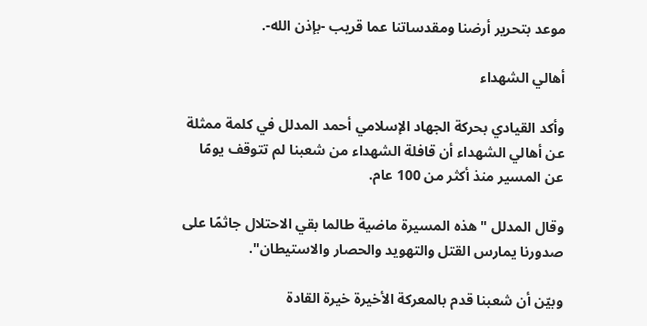موعد بتحرير أرضنا ومقدساتنا عما قريب -بإذن الله-.

أهالي الشهداء

وأكد القيادي بحركة الجهاد الإسلامي أحمد المدلل في كلمة ممثلة عن أهالي الشهداء أن قافلة الشهداء من شعبنا لم تتوقف يومًا عن المسير منذ أكثر من 100 عام.

وقال المدلل "هذه المسيرة ماضية طالما بقي الاحتلال جاثمًا على صدورنا يمارس القتل والتهويد والحصار والاستيطان".

وبيّن أن شعبنا قدم بالمعركة الأخيرة خيرة القادة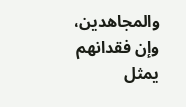والمجاهدين، وإن فقدانهم يمثل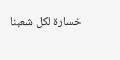خسارة لكل شعبنا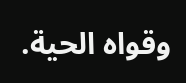وقواه الحية.